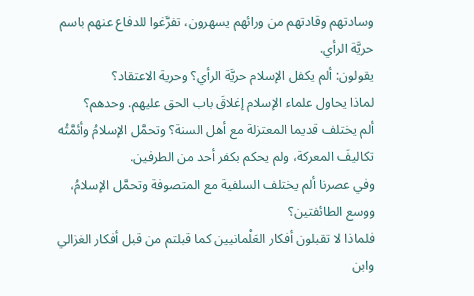وسادتهم وقادتهم من ورائهم يسهرون، تفرَّغوا للدفاع عنهم باسم حريَّة الرأي.
يقولون: ألم يكفل الإسلام حريَّة الرأي؟ وحرية الاعتقاد؟
لماذا يحاول علماء الإسلام إغلاقَ باب الحق عليهم. وحدهم؟
ألم يختلف قديما المعتزلة مع أهل السنة؟ وتحمَّل الإسلامُ وأئمَّتُه تكاليفَ المعركة، ولم يحكم بكفر أحد من الطرفين.
وفي عصرنا ألم يختلف السلفية مع المتصوفة وتحمَّل الإسلامُ، ووسع الطائفتين؟
فلماذا لا تقبلون أفكار العَلْمانيين كما قبلتم من قبل أفكار الغزالي وابن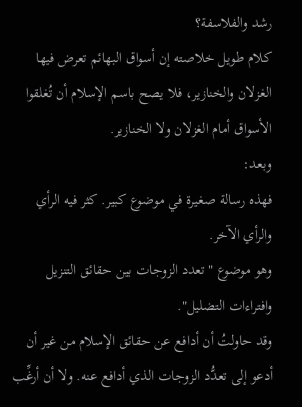رشد والفلاسفة؟
كلام طويل خلاصته إن أسواق البهائم تعرض فيها الغزلان والخنازير، فلا يصح باسم الإسلام أن تُغلقوا الأسواق أمام الغزلان ولا الخنازير.
وبعد:
فهذه رسالة صغيرة في موضوع كبير. كثر فيه الرأي والرأي الآخر.
وهو موضوع "تعدد الزوجات بين حقائق التنزيل وافتراءات التضليل".
وقد حاولتُ أن أدافع عن حقائق الإسلام من غير أن أدعو إلى تعدُّد الزوجات الذي أدافع عنه. ولا أن أرغِّب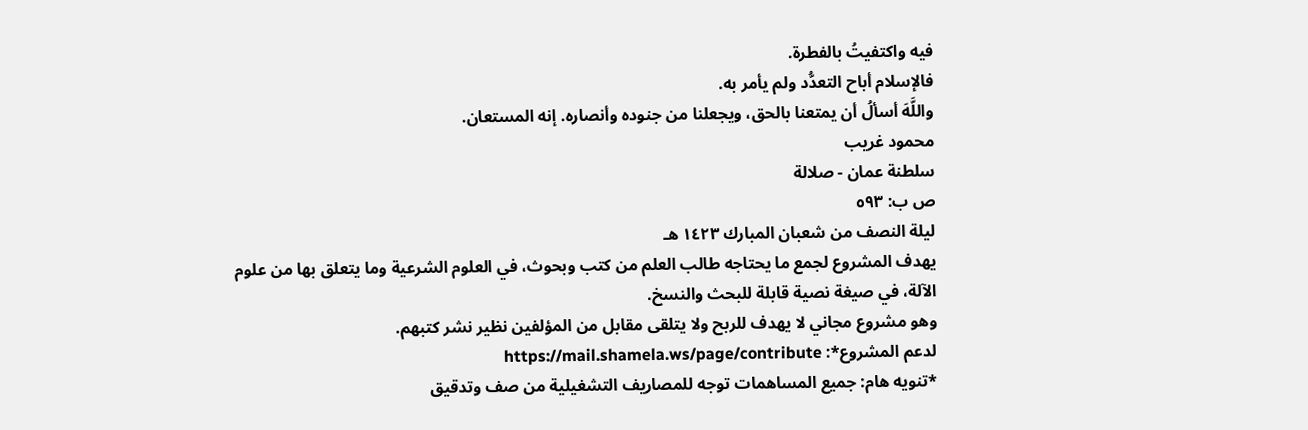فيه واكتفيتُ بالفطرة.
فالإسلام أباح التعدُّد ولم يأمر به.
واللَّهَ أسألُ أن يمتعنا بالحق، ويجعلنا من جنوده وأنصاره. إنه المستعان.
محمود غريب
سلطنة عمان - صلالة
ص ب: ٥٩٣
ليلة النصف من شعبان المبارك ١٤٢٣ هـ
يهدف المشروع لجمع ما يحتاجه طالب العلم من كتب وبحوث، في العلوم الشرعية وما يتعلق بها من علوم الآلة، في صيغة نصية قابلة للبحث والنسخ.
وهو مشروع مجاني لا يهدف للربح ولا يتلقى مقابل من المؤلفين نظير نشر كتبهم.
لدعم المشروع*: https://mail.shamela.ws/page/contribute
*تنويه هام: جميع المساهمات توجه للمصاريف التشغيلية من صف وتدقيق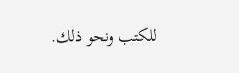للكتب ونحو ذلك.